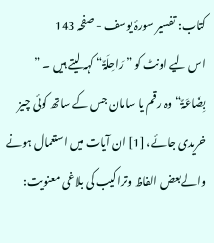کتاب: تفسیر سورۂ یوسف - صفحہ 143
اس لیے اونٹ کو ” رَاحِلَۃٌ“ کہہ لیتے ہیں ۔ ” بِضَاعَۃٌ“ وہ رقم یا سامان جس کے ساتھ کوئی چیز خریدی جائے، [1] ان آیات میں استعمال ہونے والےبعض الفاظ وتراکیب کی بلاغی معنویت: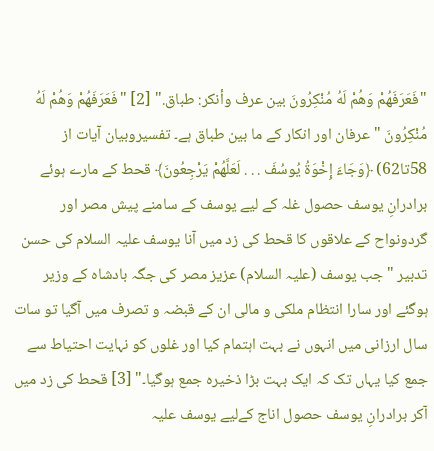"فَعَرَفَهُمْ وَهُمْ لَهُ مُنْكِرُونَ بين عرف وأنكر: طباق." [2] "فَعَرَفَهُمْ وَهُمْ لَهُ مُنْكِرُونَ "عرفان اور انکار کے ما بین طباق ہے۔ تفسیروبیان آیات از 58تا62) ﴿وَجَاءَ إِخْوَةُ يُوسُفَ . . . لَعَلَّهُمْ يَرْجِعُونَ﴾ قحط کے مارے ہوئے برادرانِ یوسف حصول غلہ کے لیے یوسف کے سامنے پیش مصر اور گردونواح کے علاقوں کا قحط کی زد میں آنا یوسف علیہ السلام کی حسن تدبیر " جب یوسف (علیہ السلام) عزیز مصر کی جگہ بادشاہ کے وزیر ہوگئے اور سارا انتظام ملکی و مالی ان کے قبضہ و تصرف میں آگیا تو سات سال ارزانی میں انہوں نے بہت اہتمام کیا اور غلوں کو نہایت احتیاط سے جمع کیا یہاں تک کہ ایک بہت بڑا ذخیرہ جمع ہوگیا۔" [3] قحط کی زد میں آکر برادرانِ یوسف حصول اناج کےلیے یوسف علیہ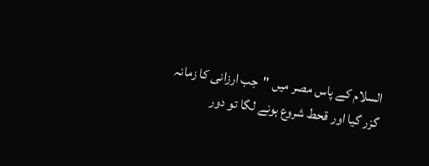السلام کے پاس مصر میں "جب ارزانی کا زمانہ گزر گیا اور قحط شروع ہونے لگا تو دور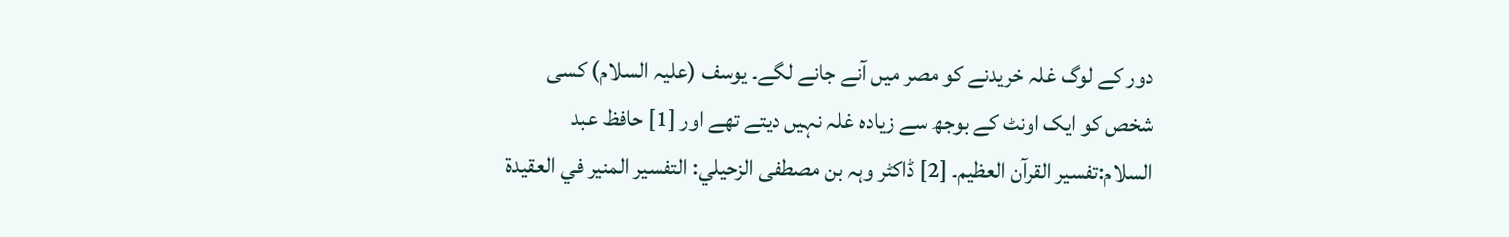دور کے لوگ غلہ خریدنے کو مصر میں آنے جانے لگے۔ یوسف (علیہ السلام) کسی شخص کو ایک اونٹ کے بوجھ سے زیادہ غلہ نہیں دیتے تھے اور [1] حافظ عبد السلام:تفسیر القرآن العظیم۔ [2] ڈاکٹر وہہ بن مصطفى الزحيلي: التفسير المنير في العقيدة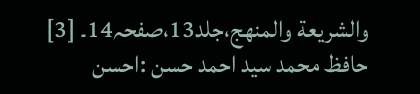والشريعة والمنهج،جلد13،صفحہ14۔ [3] حافظ محمد سید احمد حسن :احسن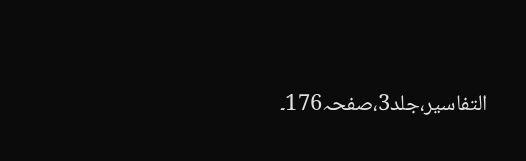التفاسیر،جلد3،صفحہ176۔